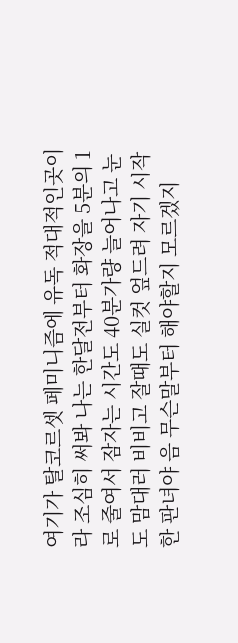여기가 탈코르셋 페미니즘에 유독 적대적인곳이라 조심히 써봐 나는 한달전부터 화장을 5분의 1로 줄여서 잠자는 시간도 40분가량 늘어나고 눈도 맘대러 비비고 잘때도 실컷 엎드려 자기 시작한 판녀야 음 무슨말부터 해야할지 모르겠지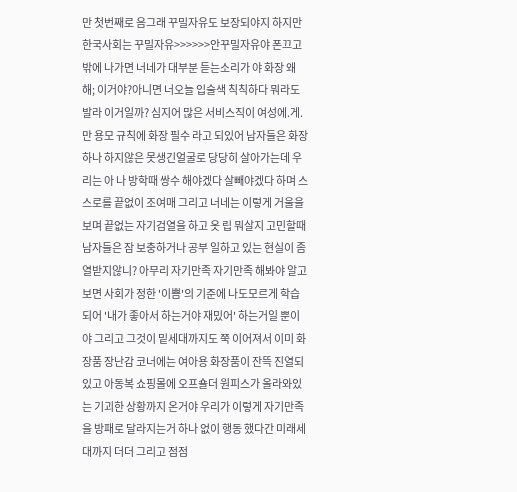만 첫번째로 음그래 꾸밀자유도 보장되야지 하지만 한국사회는 꾸밀자유>>>>>>안꾸밀자유야 폰끄고 밖에 나가면 너네가 대부분 듣는소리가 야 화장 왜해; 이거야?아니면 너오늘 입술색 칙칙하다 뭐라도 발라 이거일까? 심지어 많은 서비스직이 여성에.게.만 용모 규칙에 화장 필수 라고 되있어 남자들은 화장 하나 하지않은 못생긴얼굴로 당당히 살아가는데 우리는 아 나 방학때 쌍수 해야겠다 살빼야겠다 하며 스스로를 끝없이 조여매 그리고 너네는 이렇게 거울을 보며 끝없는 자기검열을 하고 옷 립 뭐살지 고민할때 남자들은 잠 보충하거나 공부 일하고 있는 현실이 좀 열받지않니? 아무리 자기만족 자기만족 해봐야 알고보면 사회가 정한 '이쁨'의 기준에 나도모르게 학습되어 '내가 좋아서 하는거야 재밌어' 하는거일 뿐이야 그리고 그것이 밑세대까지도 쭉 이어져서 이미 화장품 장난감 코너에는 여아용 화장품이 잔뜩 진열되있고 아동복 쇼핑몰에 오프숄더 원피스가 올라와있는 기괴한 상황까지 온거야 우리가 이렇게 자기만족을 방패로 달라지는거 하나 없이 행동 했다간 미래세대까지 더더 그리고 점점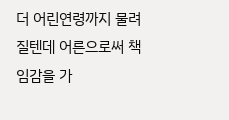더 어린연령까지 물려질텐데 어른으로써 책임감을 가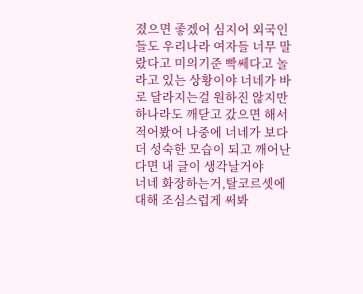졌으면 좋겠어 심지어 외국인들도 우리나라 여자들 너무 말랐다고 미의기준 빡쎄다고 놀라고 있는 상황이야 너네가 바로 달라지는걸 원하진 않지만 하나라도 깨닫고 갔으면 해서 적어봤어 나중에 너네가 보다 더 성숙한 모습이 되고 깨어난다면 내 글이 생각날거야
너네 화장하는거,탈코르셋에 대해 조심스럽게 써봐